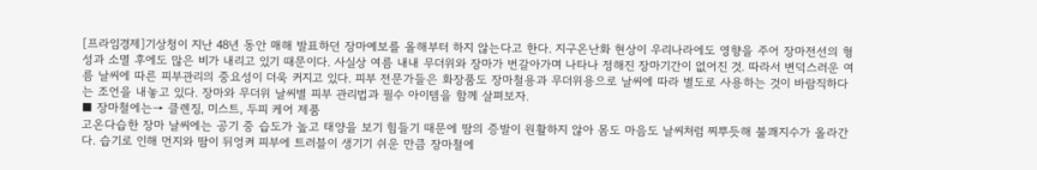[프라임경제]기상청이 지난 48년 동안 매해 발표하던 장마예보를 올해부터 하지 않는다고 한다. 지구온난화 현상이 우리나라에도 영향을 주어 장마전선의 형성과 소멸 후에도 많은 비가 내리고 있기 때문이다. 사실상 여름 내내 무더위와 장마가 번갈아가며 나타나 정해진 장마기간이 없어진 것. 따라서 변덕스러운 여름 날씨에 따른 피부관리의 중요성이 더욱 커지고 있다. 피부 전문가들은 화장품도 장마철용과 무더위용으로 날씨에 따라 별도로 사용하는 것이 바람직하다는 조언을 내놓고 있다. 장마와 무더위 날씨별 피부 관리법과 필수 아이템을 함께 살펴보자.
■ 장마철에는→ 클렌징, 미스트, 두피 케어 제품
고온다습한 장마 날씨에는 공기 중 습도가 높고 태양을 보기 힘들기 때문에 땀의 증발이 원활하지 않아 몸도 마음도 날씨처럼 찌뿌듯해 불쾌지수가 올라간다. 습기로 인해 먼지와 땀이 뒤엉켜 피부에 트러블이 생기기 쉬운 만큼 장마철에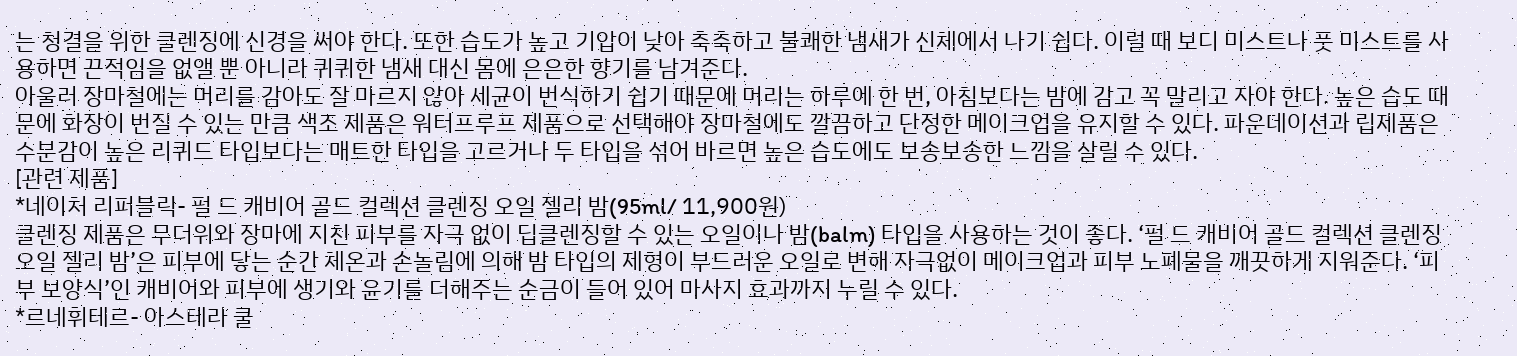는 청결을 위한 클렌징에 신경을 써야 한다. 또한 습도가 높고 기압이 낮아 축축하고 불쾌한 냄새가 신체에서 나기 쉽다. 이럴 때 보디 미스트나 풋 미스트를 사용하면 끈적임을 없앨 뿐 아니라 퀴퀴한 냄새 대신 몸에 은은한 향기를 남겨준다.
아울러 장마철에는 머리를 감아도 잘 마르지 않아 세균이 번식하기 쉽기 때문에 머리는 하루에 한 번, 아침보다는 밤에 감고 꼭 말리고 자야 한다. 높은 습도 때문에 화장이 번질 수 있는 만큼 색조 제품은 워터프루프 제품으로 선택해야 장마철에도 깔끔하고 단정한 메이크업을 유지할 수 있다. 파운데이션과 립제품은 수분감이 높은 리퀴드 타입보다는 매트한 타입을 고르거나 두 타입을 섞어 바르면 높은 습도에도 보송보송한 느낌을 살릴 수 있다.
[관련 제품]
*네이처 리퍼블릭- 펄 드 캐비어 골드 컬렉션 클렌징 오일 젤리 밤(95ml/ 11,900원)
클렌징 제품은 무더위와 장마에 지친 피부를 자극 없이 딥클렌징할 수 있는 오일이나 밤(balm) 타입을 사용하는 것이 좋다. ‘펄 드 캐비어 골드 컬렉션 클렌징 오일 젤리 밤’은 피부에 닿는 순간 체온과 손놀림에 의해 밤 타입의 제형이 부드러운 오일로 변해 자극없이 메이크업과 피부 노폐물을 깨끗하게 지워준다. ‘피부 보양식’인 캐비어와 피부에 생기와 윤기를 더해주는 순금이 들어 있어 마사지 효과까지 누릴 수 있다.
*르네휘테르- 아스테라 쿨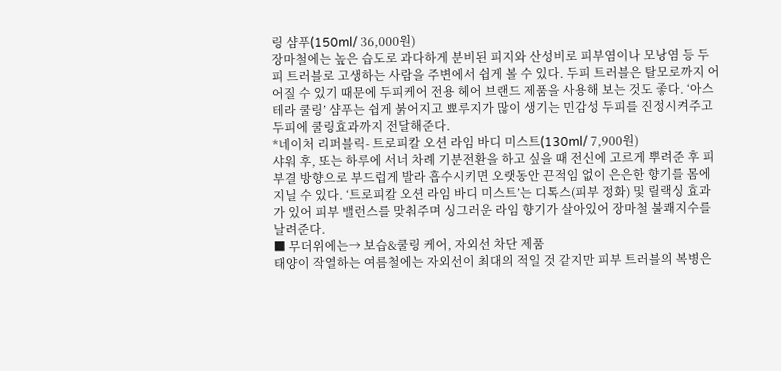링 샴푸(150ml/ 36,000원)
장마철에는 높은 습도로 과다하게 분비된 피지와 산성비로 피부염이나 모낭염 등 두피 트러블로 고생하는 사람을 주변에서 쉽게 볼 수 있다. 두피 트러블은 탈모로까지 어어질 수 있기 때문에 두피케어 전용 헤어 브랜드 제품을 사용해 보는 것도 좋다. ‘아스테라 쿨링’ 샴푸는 쉽게 붉어지고 뾰루지가 많이 생기는 민감성 두피를 진정시켜주고 두피에 쿨링효과까지 전달해준다.
*네이처 리퍼블릭- 트로피칼 오션 라임 바디 미스트(130ml/ 7,900원)
샤워 후, 또는 하루에 서너 차례 기분전환을 하고 싶을 때 전신에 고르게 뿌려준 후 피부결 방향으로 부드럽게 발라 흡수시키면 오랫동안 끈적임 없이 은은한 향기를 몸에 지닐 수 있다. ‘트로피칼 오션 라임 바디 미스트’는 디톡스(피부 정화) 및 릴랙싱 효과가 있어 피부 밸런스를 맞춰주며 싱그러운 라임 향기가 살아있어 장마철 불쾌지수를 날려준다.
■ 무더위에는→ 보습&쿨링 케어, 자외선 차단 제품
태양이 작열하는 여름철에는 자외선이 최대의 적일 것 같지만 피부 트러블의 복병은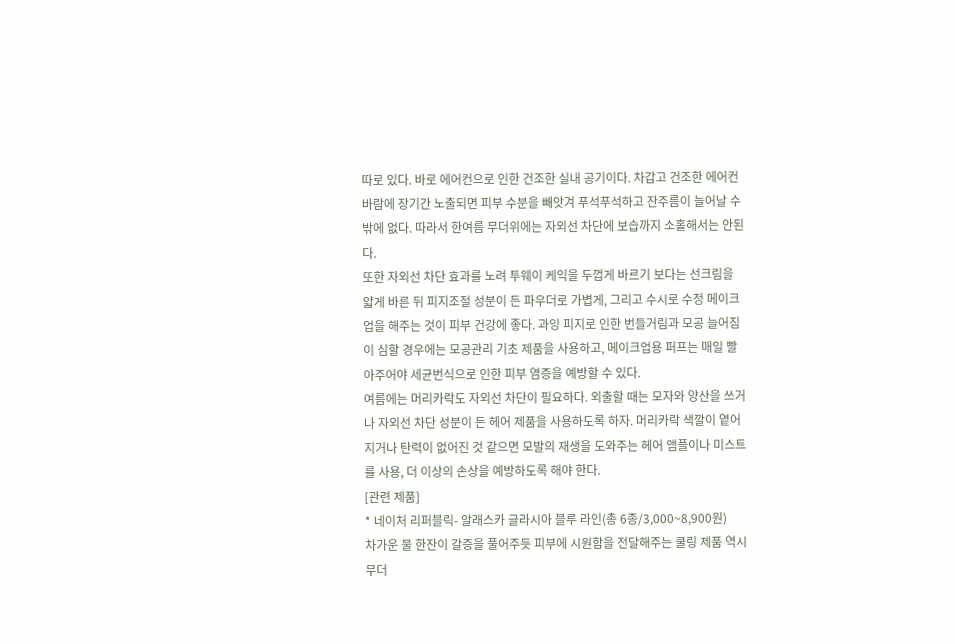따로 있다. 바로 에어컨으로 인한 건조한 실내 공기이다. 차갑고 건조한 에어컨 바람에 장기간 노출되면 피부 수분을 빼앗겨 푸석푸석하고 잔주름이 늘어날 수 밖에 없다. 따라서 한여름 무더위에는 자외선 차단에 보습까지 소홀해서는 안된다.
또한 자외선 차단 효과를 노려 투웨이 케익을 두껍게 바르기 보다는 선크림을 얇게 바른 뒤 피지조절 성분이 든 파우더로 가볍게, 그리고 수시로 수정 메이크업을 해주는 것이 피부 건강에 좋다. 과잉 피지로 인한 번들거림과 모공 늘어짐이 심할 경우에는 모공관리 기초 제품을 사용하고, 메이크업용 퍼프는 매일 빨아주어야 세균번식으로 인한 피부 염증을 예방할 수 있다.
여름에는 머리카락도 자외선 차단이 필요하다. 외출할 때는 모자와 양산을 쓰거나 자외선 차단 성분이 든 헤어 제품을 사용하도록 하자. 머리카락 색깔이 옅어지거나 탄력이 없어진 것 같으면 모발의 재생을 도와주는 헤어 앰플이나 미스트를 사용, 더 이상의 손상을 예방하도록 해야 한다.
[관련 제품]
* 네이처 리퍼블릭- 알래스카 글라시아 블루 라인(총 6종/3,000~8,900원)
차가운 물 한잔이 갈증을 풀어주듯 피부에 시원함을 전달해주는 쿨링 제품 역시 무더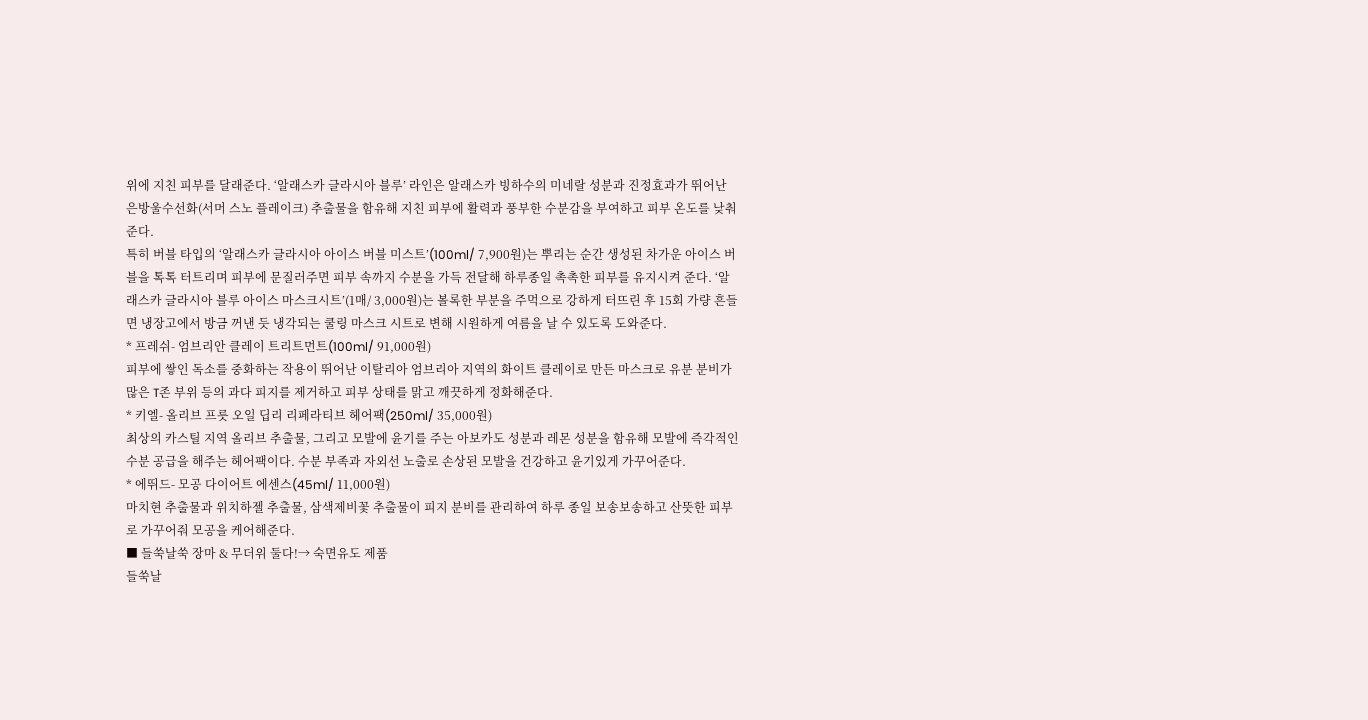위에 지친 피부를 달래준다. ‘알래스카 글라시아 블루’ 라인은 알래스카 빙하수의 미네랄 성분과 진정효과가 뛰어난 은방울수선화(서머 스노 플레이크) 추출물을 함유해 지친 피부에 활력과 풍부한 수분감을 부여하고 피부 온도를 낮춰준다.
특히 버블 타입의 ‘알래스카 글라시아 아이스 버블 미스트’(100ml/ 7,900원)는 뿌리는 순간 생성된 차가운 아이스 버블을 톡톡 터트리며 피부에 문질러주면 피부 속까지 수분을 가득 전달해 하루종일 촉촉한 피부를 유지시켜 준다. ‘알래스카 글라시아 블루 아이스 마스크시트’(1매/ 3,000원)는 볼록한 부분을 주먹으로 강하게 터뜨린 후 15회 가량 흔들면 냉장고에서 방금 꺼낸 듯 냉각되는 쿨링 마스크 시트로 변해 시원하게 여름을 날 수 있도록 도와준다.
* 프레쉬- 엄브리안 클레이 트리트먼트(100ml/ 91,000원)
피부에 쌓인 독소를 중화하는 작용이 뛰어난 이탈리아 엄브리아 지역의 화이트 클레이로 만든 마스크로 유분 분비가 많은 T존 부위 등의 과다 피지를 제거하고 피부 상태를 맑고 깨끗하게 정화해준다.
* 키엘- 올리브 프릇 오일 딥리 리페라티브 헤어팩(250ml/ 35,000원)
최상의 카스틸 지역 올리브 추출물, 그리고 모발에 윤기를 주는 아보카도 성분과 레몬 성분을 함유해 모발에 즉각적인 수분 공급을 해주는 헤어팩이다. 수분 부족과 자외선 노출로 손상된 모발을 건강하고 윤기있게 가꾸어준다.
* 에뛰드- 모공 다이어트 에센스(45ml/ 11,000원)
마치현 추출물과 위치하젤 추출물, 삼색제비꽃 추출물이 피지 분비를 관리하여 하루 종일 보송보송하고 산뜻한 피부로 가꾸어줘 모공을 케어해준다.
■ 들쑥날쑥 장마 & 무더위 둘다!→ 숙면유도 제품
들쑥날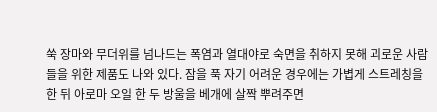쑥 장마와 무더위를 넘나드는 폭염과 열대야로 숙면을 취하지 못해 괴로운 사람들을 위한 제품도 나와 있다. 잠을 푹 자기 어려운 경우에는 가볍게 스트레칭을 한 뒤 아로마 오일 한 두 방울을 베개에 살짝 뿌려주면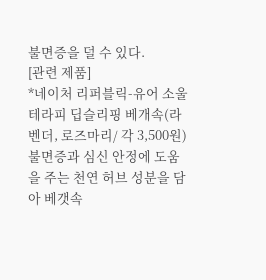불면증을 덜 수 있다.
[관련 제품]
*네이처 리퍼블릭-유어 소울 테라피 딥슬리핑 베개속(라벤더, 로즈마리/ 각 3,500원)
불면증과 심신 안정에 도움을 주는 천연 허브 성분을 담아 베갯속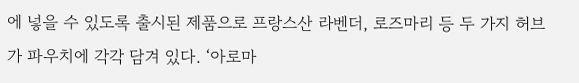에 넣을 수 있도록 출시된 제품으로 프랑스산 라벤더, 로즈마리 등 두 가지 허브가 파우치에 각각 담겨 있다. ‘아로마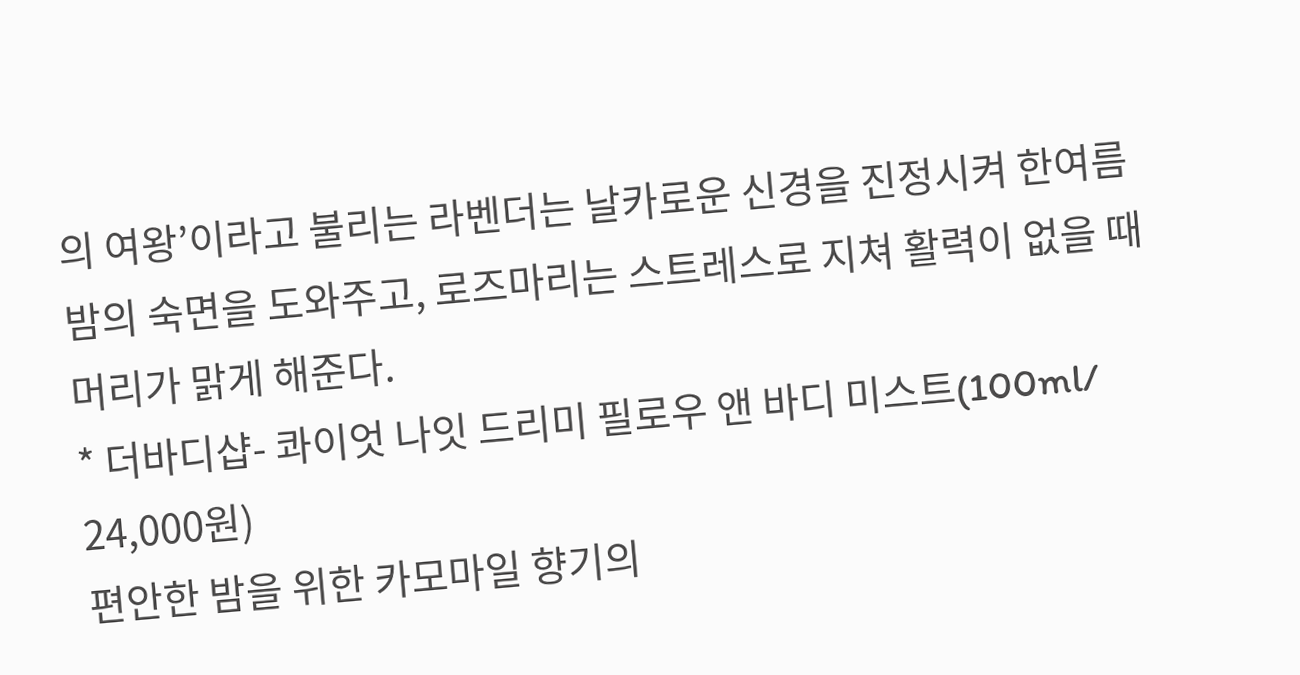의 여왕’이라고 불리는 라벤더는 날카로운 신경을 진정시켜 한여름밤의 숙면을 도와주고, 로즈마리는 스트레스로 지쳐 활력이 없을 때 머리가 맑게 해준다.
* 더바디샵- 콰이엇 나잇 드리미 필로우 앤 바디 미스트(100ml/ 24,000원)
편안한 밤을 위한 카모마일 향기의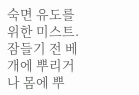숙면 유도를 위한 미스트. 잠들기 전 베개에 뿌리거나 몸에 뿌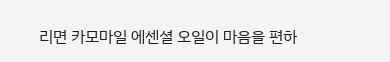리면 카모마일 에센셜 오일이 마음을 편하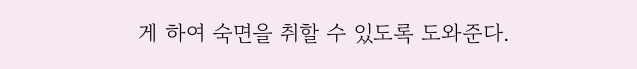게 하여 숙면을 취할 수 있도록 도와준다.